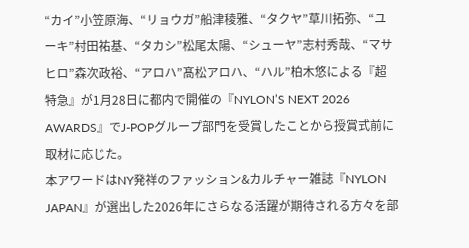“カイ”小笠原海、“リョウガ”船津稜雅、“タクヤ”草川拓弥、“ユーキ”村田祐基、“タカシ”松尾太陽、“シューヤ”志村秀哉、“マサヒロ”森次政裕、“アロハ”髙松アロハ、“ハル”柏木悠による『超特急』が1月28日に都内で開催の『NYLON’S NEXT 2026 AWARDS』でJ-POPグループ部門を受賞したことから授賞式前に取材に応じた。
本アワードはNY発祥のファッション&カルチャー雑誌『NYLON JAPAN』が選出した2026年にさらなる活躍が期待される方々を部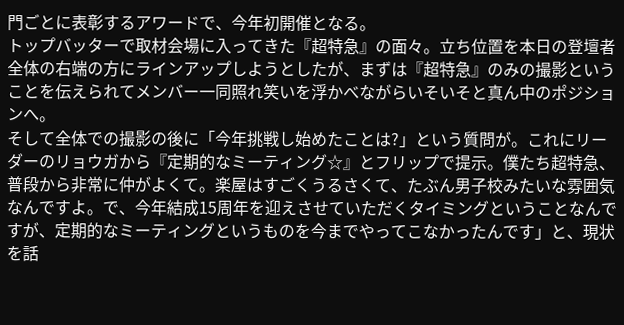門ごとに表彰するアワードで、今年初開催となる。
トップバッターで取材会場に入ってきた『超特急』の面々。立ち位置を本日の登壇者全体の右端の方にラインアップしようとしたが、まずは『超特急』のみの撮影ということを伝えられてメンバー一同照れ笑いを浮かべながらいそいそと真ん中のポジションへ。
そして全体での撮影の後に「今年挑戦し始めたことは?」という質問が。これにリーダーのリョウガから『定期的なミーティング☆』とフリップで提示。僕たち超特急、普段から非常に仲がよくて。楽屋はすごくうるさくて、たぶん男子校みたいな雰囲気なんですよ。で、今年結成15周年を迎えさせていただくタイミングということなんですが、定期的なミーティングというものを今までやってこなかったんです」と、現状を話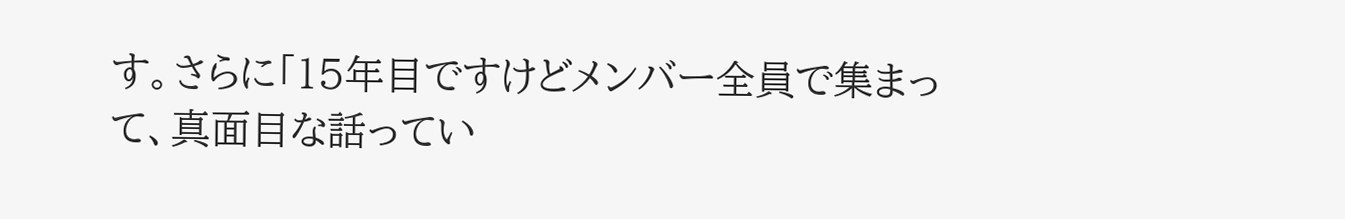す。さらに「15年目ですけどメンバー全員で集まって、真面目な話ってい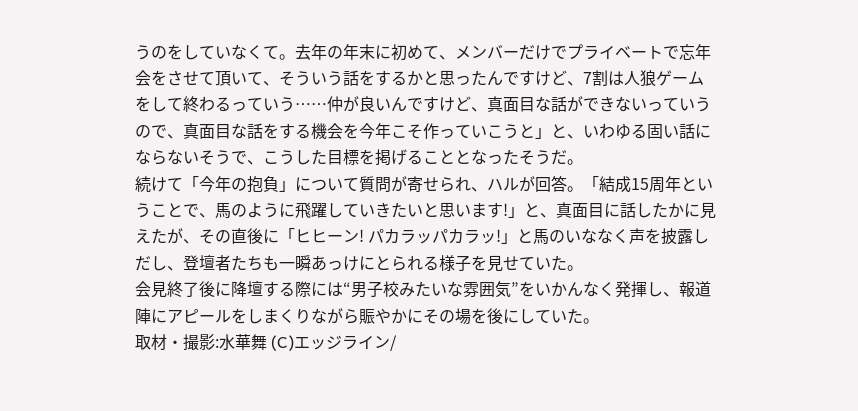うのをしていなくて。去年の年末に初めて、メンバーだけでプライベートで忘年会をさせて頂いて、そういう話をするかと思ったんですけど、7割は人狼ゲームをして終わるっていう……仲が良いんですけど、真面目な話ができないっていうので、真面目な話をする機会を今年こそ作っていこうと」と、いわゆる固い話にならないそうで、こうした目標を掲げることとなったそうだ。
続けて「今年の抱負」について質問が寄せられ、ハルが回答。「結成15周年ということで、馬のように飛躍していきたいと思います!」と、真面目に話したかに見えたが、その直後に「ヒヒーン! パカラッパカラッ!」と馬のいななく声を披露しだし、登壇者たちも一瞬あっけにとられる様子を見せていた。
会見終了後に降壇する際には“男子校みたいな雰囲気”をいかんなく発揮し、報道陣にアピールをしまくりながら賑やかにその場を後にしていた。
取材・撮影:水華舞 (C)エッジライン/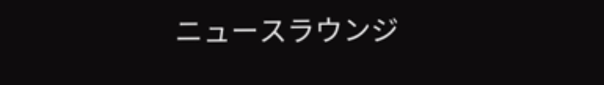ニュースラウンジ